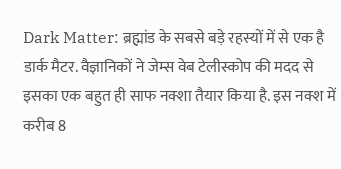Dark Matter: ब्रह्मांड के सबसे बड़े रहस्यों में से एक है डार्क मैटर. वैज्ञानिकों ने जेम्स वेब टेलीस्कोप की मदद से इसका एक बहुत ही साफ नक्शा तैयार किया है. इस नक्श में करीब 8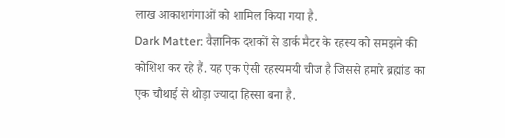लाख आकाशगंगाओं को शामिल किया गया है.
Dark Matter: वैज्ञानिक दशकों से डार्क मैटर के रहस्य को समझने की कोशिश कर रहे हैं. यह एक ऐसी रहस्यमयी चीज है जिससे हमारे ब्रह्मांड का एक चौथाई से थोड़ा ज्यादा हिस्सा बना है.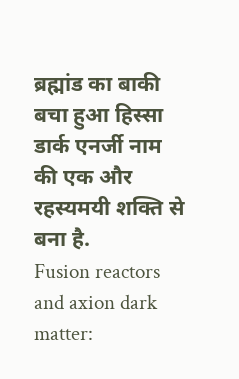ब्रह्मांड का बाकी बचा हुआ हिस्सा डार्क एनर्जी नाम की एक और रहस्यमयी शक्ति से बना है.
Fusion reactors and axion dark matter: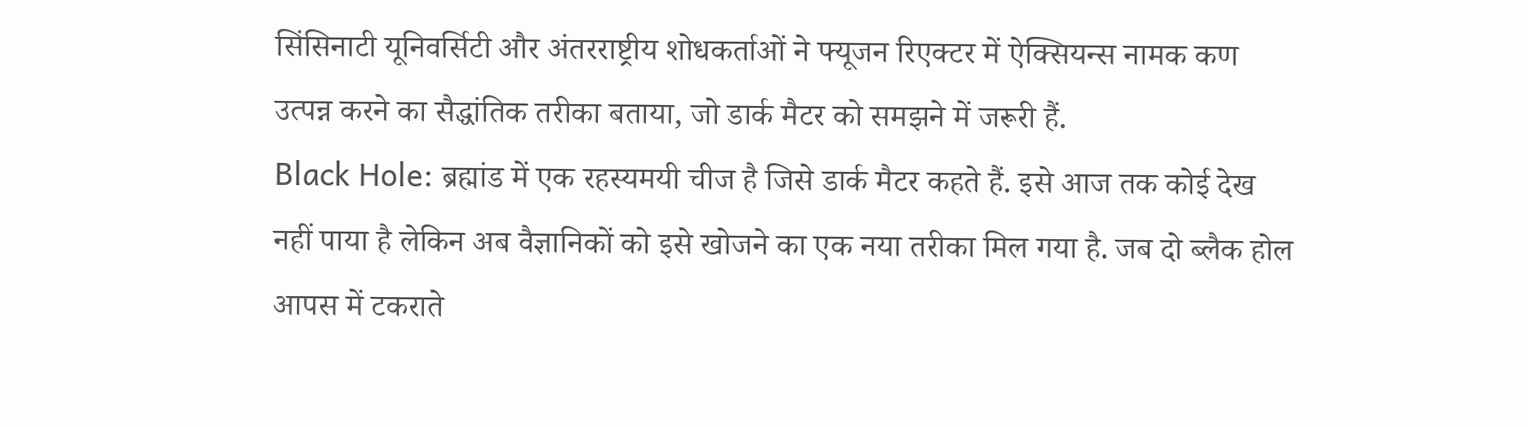सिंसिनाटी यूनिवर्सिटी और अंतरराष्ट्रीय शोधकर्ताओं ने फ्यूजन रिएक्टर में ऐक्सियन्स नामक कण उत्पन्न करने का सैद्धांतिक तरीका बताया, जो डार्क मैटर को समझने में जरूरी हैं.
Black Hole: ब्रह्मांड में एक रहस्यमयी चीज है जिसे डार्क मैटर कहते हैं. इसे आज तक कोई देख नहीं पाया है लेकिन अब वैज्ञानिकों को इसे खोजने का एक नया तरीका मिल गया है. जब दो ब्लैक होल आपस में टकराते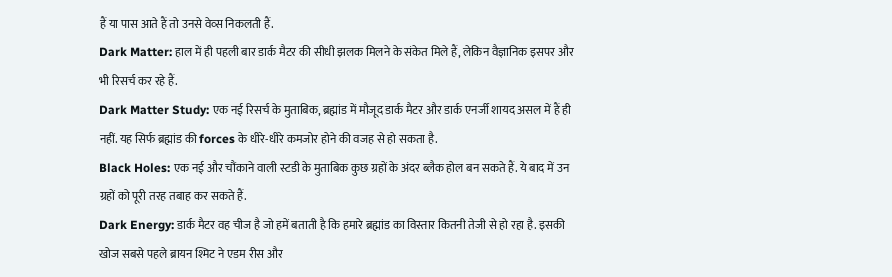हैं या पास आते हैं तो उनसे वेव्स निकलती हैं.
Dark Matter: हाल में ही पहली बार डार्क मैटर की सीधी झलक मिलने के संकेत मिले हैं, लेकिन वैज्ञानिक इसपर और भी रिसर्च कर रहे हैं.
Dark Matter Study: एक नई रिसर्च के मुताबिक, ब्रह्मांड में मौजूद डार्क मैटर और डार्क एनर्जी शायद असल में हैं ही नहीं. यह सिर्फ ब्रह्मांड की forces के धीरे-धीरे कमजोर होने की वजह से हो सकता है.
Black Holes: एक नई और चौंकाने वाली स्टडी के मुताबिक कुछ ग्रहों के अंदर ब्लैक होल बन सकते हैं. ये बाद में उन ग्रहों को पूरी तरह तबाह कर सकते हैं.
Dark Energy: डार्क मैटर वह चीज है जो हमें बताती है कि हमारे ब्रह्मांड का विस्तार कितनी तेजी से हो रहा है. इसकी खोज सबसे पहले ब्रायन श्मिट ने एडम रीस और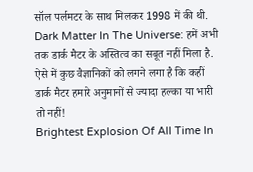सॉल पर्लमटर के साथ मिलकर 1998 में की थी.
Dark Matter In The Universe: हमें अभी तक डार्क मैटर के अस्तित्व का सबूत नहीं मिला है. ऐसे में कुछ वैज्ञानिकों को लगने लगा है कि कहीं डार्क मैटर हमारे अनुमानों से ज्यादा हल्का या भारी तो नहीं!
Brightest Explosion Of All Time In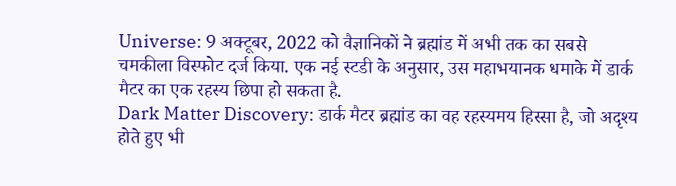Universe: 9 अक्टूबर, 2022 को वैज्ञानिकों ने ब्रह्मांड में अभी तक का सबसे चमकीला विस्फोट दर्ज किया. एक नई स्टडी के अनुसार, उस महाभयानक धमाके में डार्क मैटर का एक रहस्य छिपा हो सकता है.
Dark Matter Discovery: डार्क मैटर ब्रह्मांड का वह रहस्यमय हिस्सा है, जो अदृश्य होते हुए भी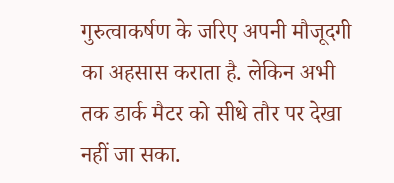गुरुत्वाकर्षण के जरिए अपनी मौजूदगी का अहसास कराता है. लेकिन अभी तक डार्क मैटर को सीधे तौर पर देखा नहीं जा सका.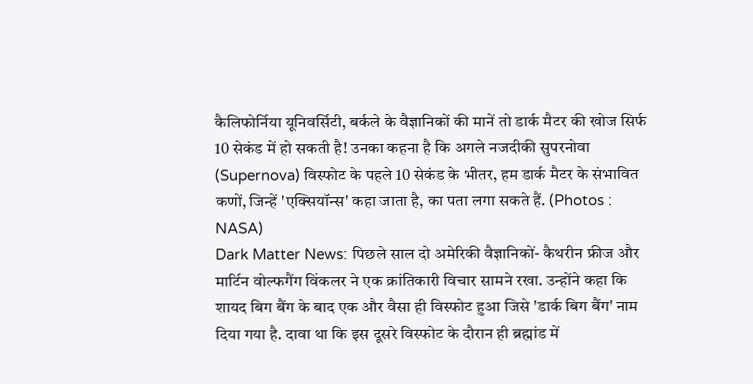कैलिफोर्निया यूनिवर्सिटी, बर्कले के वैज्ञानिकों की मानें तो डार्क मैटर की खोज सिर्फ 10 सेकंड में हो सकती है! उनका कहना है कि अगले नजदीकी सुपरनोवा (Supernova) विस्फोट के पहले 10 सेकंड के भीतर, हम डार्क मैटर के संभावित कणों, जिन्हें 'एक्सियॉन्स' कहा जाता है, का पता लगा सकते हैं. (Photos : NASA)
Dark Matter News: पिछले साल दो अमेरिकी वैज्ञानिकों- कैथरीन फ्रीज और मार्टिन वोल्फगैंग विंकलर ने एक क्रांतिकारी विचार सामने रखा. उन्होंने कहा कि शायद बिग बैंग के बाद एक और वैसा ही विस्फोट हुआ जिसे 'डार्क बिग बैंग' नाम दिया गया है. दावा था कि इस दूसरे विस्फोट के दौरान ही ब्रह्मांड में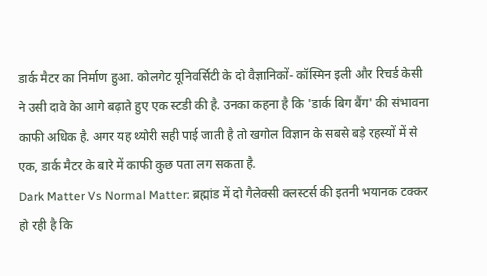डार्क मैटर का निर्माण हुआ. कोलगेट यूनिवर्सिटी के दो वैज्ञानिकों- कॉस्मिन इली और रिचर्ड केसी ने उसी दावे केा आगे बढ़ाते हुए एक स्टडी की है. उनका कहना है कि 'डार्क बिग बैंग' की संभावना काफी अधिक है. अगर यह थ्योरी सही पाई जाती है तो खगोल विज्ञान के सबसे बड़े रहस्यों में से एक, डार्क मैटर के बारे में काफी कुछ पता लग सकता है.
Dark Matter Vs Normal Matter: ब्रह्मांड में दो गैलेक्सी क्लस्टर्स की इतनी भयानक टक्कर हो रही है कि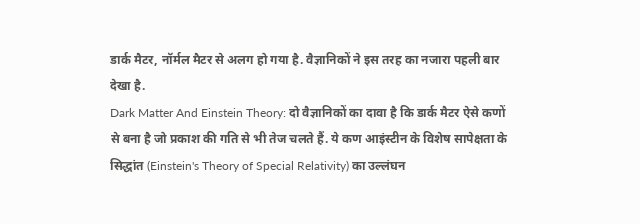डार्क मैटर, नॉर्मल मैटर से अलग हो गया है. वैज्ञानिकों ने इस तरह का नजारा पहली बार देखा है.
Dark Matter And Einstein Theory: दो वैज्ञानिकों का दावा है कि डार्क मैटर ऐसे कणों से बना है जो प्रकाश की गति से भी तेज चलते हैं. ये कण आइंस्टीन के विशेष सापेक्षता के सिद्धांत (Einstein's Theory of Special Relativity) का उल्लंघन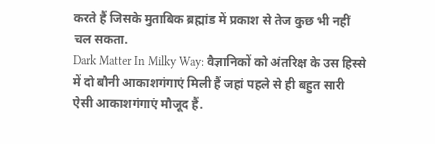करते हैं जिसके मुताबिक ब्रह्मांड में प्रकाश से तेज कुछ भी नहीं चल सकता.
Dark Matter In Milky Way: वैज्ञानिकों को अंतरिक्ष के उस हिस्से में दो बौनी आकाशगंगाएं मिली हैं जहां पहले से ही बहुत सारी ऐसी आकाशगंगाएं मौजूद हैं.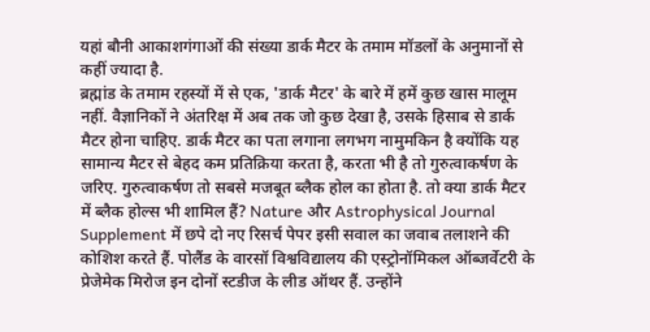यहां बौनी आकाशगंगाओं की संख्या डार्क मैटर के तमाम मॉडलों के अनुमानों से कहीं ज्यादा है.
ब्रह्मांड के तमाम रहस्यों में से एक, 'डार्क मैटर' के बारे में हमें कुछ खास मालूम नहीं. वैज्ञानिकों ने अंतरिक्ष में अब तक जो कुछ देखा है, उसके हिसाब से डार्क मैटर होना चाहिए. डार्क मैटर का पता लगाना लगभग नामुमकिन है क्योंकि यह सामान्य मैटर से बेहद कम प्रतिक्रिया करता है, करता भी है तो गुरुत्वाकर्षण के जरिए. गुरुत्वाकर्षण तो सबसे मजबूत ब्लैक होल का होता है. तो क्या डार्क मैटर में ब्लैक होल्स भी शामिल हैं? Nature और Astrophysical Journal Supplement में छपे दो नए रिसर्च पेपर इसी सवाल का जवाब तलाशने की कोशिश करते हैं. पोलैंड के वारसॉ विश्वविद्यालय की एस्ट्रोनॉमिकल ऑब्जर्वेटरी के प्रेजेमेक मिरोज इन दोनों स्टडीज के लीड ऑथर हैं. उन्होंने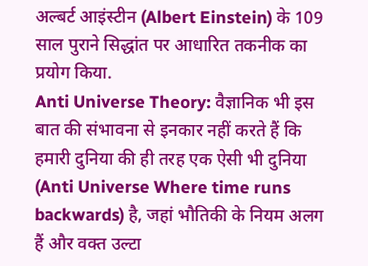अल्बर्ट आइंस्टीन (Albert Einstein) के 109 साल पुराने सिद्धांत पर आधारित तकनीक का प्रयोग किया.
Anti Universe Theory: वैज्ञानिक भी इस बात की संभावना से इनकार नहीं करते हैं कि हमारी दुनिया की ही तरह एक ऐसी भी दुनिया (Anti Universe Where time runs backwards) है, जहां भौतिकी के नियम अलग हैं और वक्त उल्टा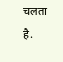चलता है.